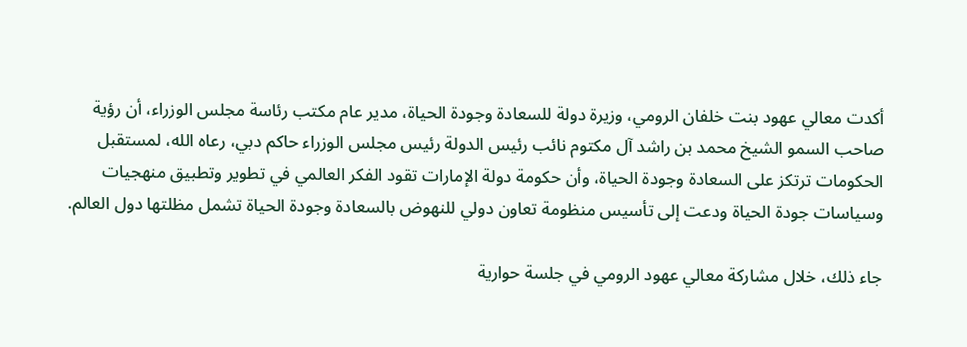أكدت معالي عهود بنت خلفان الرومي، وزيرة دولة للسعادة وجودة الحياة، مدير عام مكتب رئاسة مجلس الوزراء، أن رؤية صاحب السمو الشيخ محمد بن راشد آل مكتوم نائب رئيس الدولة رئيس مجلس الوزراء حاكم دبي، رعاه الله، لمستقبل الحكومات ترتكز على السعادة وجودة الحياة، وأن حكومة دولة الإمارات تقود الفكر العالمي في تطوير وتطبيق منهجيات وسياسات جودة الحياة ودعت إلى تأسيس منظومة تعاون دولي للنهوض بالسعادة وجودة الحياة تشمل مظلتها دول العالم.

جاء ذلك، خلال مشاركة معالي عهود الرومي في جلسة حوارية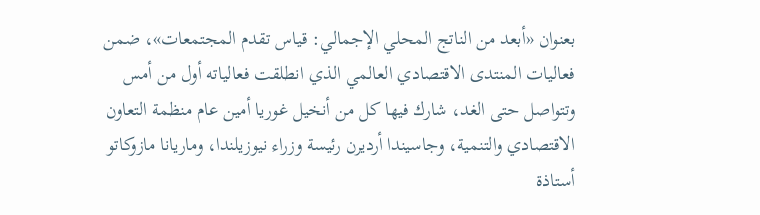بعنوان «أبعد من الناتج المحلي الإجمالي: قياس تقدم المجتمعات»، ضمن فعاليات المنتدى الاقتصادي العالمي الذي انطلقت فعالياته أول من أمس وتتواصل حتى الغد، شارك فيها كل من أنخيل غوريا أمين عام منظمة التعاون الاقتصادي والتنمية، وجاسيندا أرديرن رئيسة وزراء نيوزيلندا، وماريانا مازوكاتو أستاذة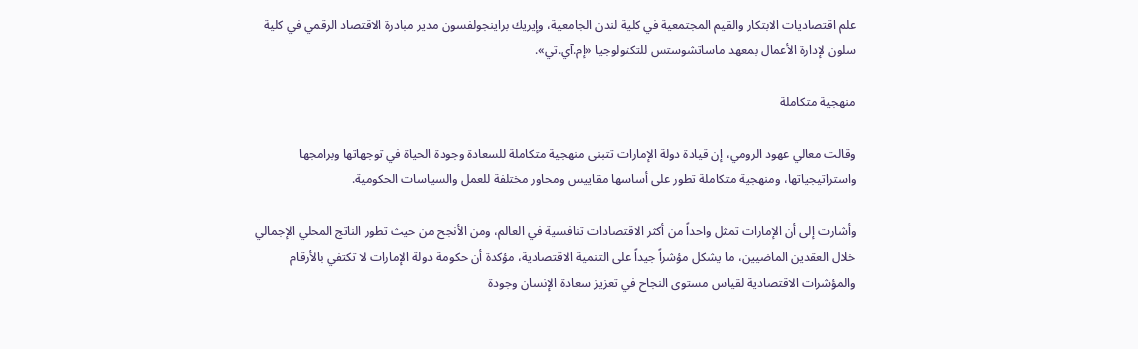علم اقتصاديات الابتكار والقيم المجتمعية في كلية لندن الجامعية، وإيريك براينجولفسون مدير مبادرة الاقتصاد الرقمي في كلية سلون لإدارة الأعمال بمعهد ماساتشوستس للتكنولوجيا «إم.آي.تي».

منهجية متكاملة

وقالت معالي عهود الرومي، إن قيادة دولة الإمارات تتبنى منهجية متكاملة للسعادة وجودة الحياة في توجهاتها وبرامجها واستراتيجياتها، ومنهجية متكاملة تطور على أساسها مقاييس ومحاور مختلفة للعمل والسياسات الحكومية.

وأشارت إلى أن الإمارات تمثل واحداً من أكثر الاقتصادات تنافسية في العالم، ومن الأنجح من حيث تطور الناتج المحلي الإجمالي خلال العقدين الماضيين، ما يشكل مؤشراً جيداً على التنمية الاقتصادية، مؤكدة أن حكومة دولة الإمارات لا تكتفي بالأرقام والمؤشرات الاقتصادية لقياس مستوى النجاح في تعزيز سعادة الإنسان وجودة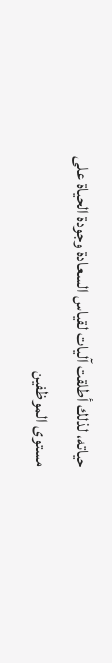حياته، لذلك أطلقت آليات لقياس السعادة وجودة الحياة على مستوى الموظفين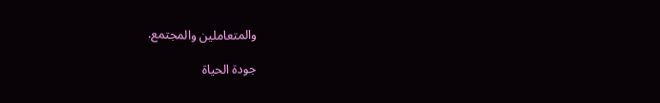والمتعاملين والمجتمع.

جودة الحياة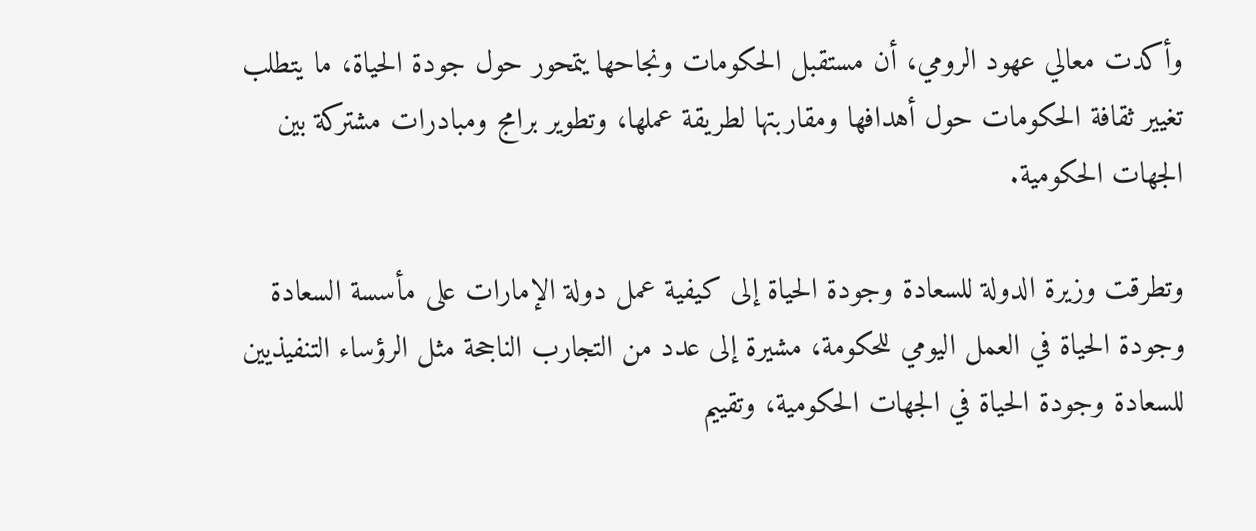وأكدت معالي عهود الرومي، أن مستقبل الحكومات ونجاحها يتمحور حول جودة الحياة، ما يتطلب تغيير ثقافة الحكومات حول أهدافها ومقاربتها لطريقة عملها، وتطوير برامج ومبادرات مشتركة بين الجهات الحكومية.

وتطرقت وزيرة الدولة للسعادة وجودة الحياة إلى كيفية عمل دولة الإمارات على مأسسة السعادة وجودة الحياة في العمل اليومي للحكومة، مشيرة إلى عدد من التجارب الناجحة مثل الرؤساء التنفيذيين للسعادة وجودة الحياة في الجهات الحكومية، وتقييم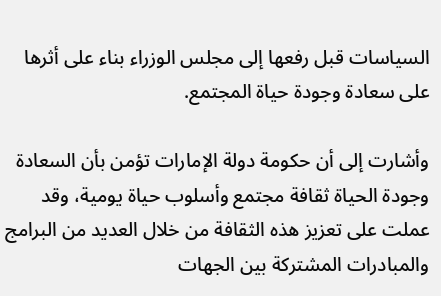السياسات قبل رفعها إلى مجلس الوزراء بناء على أثرها على سعادة وجودة حياة المجتمع.

وأشارت إلى أن حكومة دولة الإمارات تؤمن بأن السعادة وجودة الحياة ثقافة مجتمع وأسلوب حياة يومية، وقد عملت على تعزيز هذه الثقافة من خلال العديد من البرامج والمبادرات المشتركة بين الجهات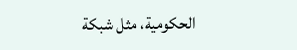الحكومية، مثل شبكة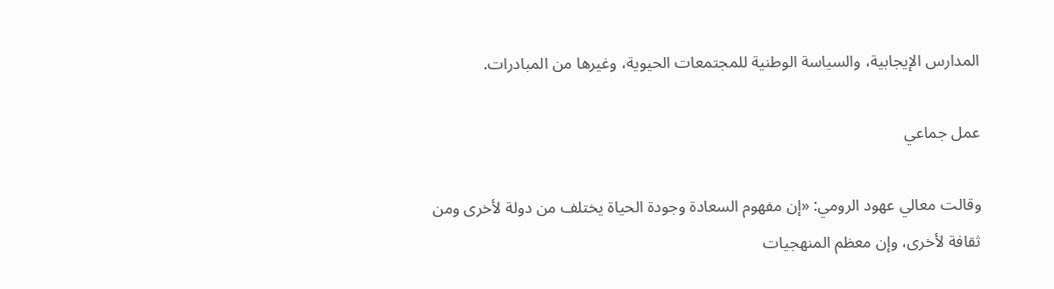المدارس الإيجابية، والسياسة الوطنية للمجتمعات الحيوية، وغيرها من المبادرات.

عمل جماعي

وقالت معالي عهود الرومي: «إن مفهوم السعادة وجودة الحياة يختلف من دولة لأخرى ومن ثقافة لأخرى، وإن معظم المنهجيات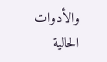والأدوات الحالية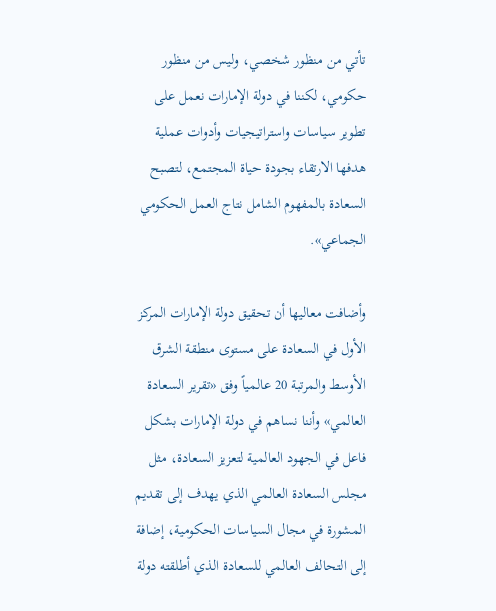تأتي من منظور شخصي، وليس من منظور حكومي، لكننا في دولة الإمارات نعمل على تطوير سياسات واستراتيجيات وأدوات عملية هدفها الارتقاء بجودة حياة المجتمع، لتصبح السعادة بالمفهوم الشامل نتاج العمل الحكومي الجماعي».

وأضافت معاليها أن تحقيق دولة الإمارات المركز الأول في السعادة على مستوى منطقة الشرق الأوسط والمرتبة 20 عالمياً وفق «تقرير السعادة العالمي» وأننا نساهم في دولة الإمارات بشكل فاعل في الجهود العالمية لتعزيز السعادة، مثل مجلس السعادة العالمي الذي يهدف إلى تقديم المشورة في مجال السياسات الحكومية، إضافة إلى التحالف العالمي للسعادة الذي أطلقته دولة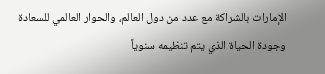الإمارات بالشراكة مع عدد من دول العالم، والحوار العالمي للسعادة وجودة الحياة الذي يتم تنظيمه سنوياً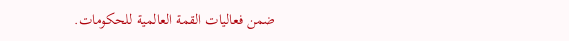ضمن فعاليات القمة العالمية للحكومات.